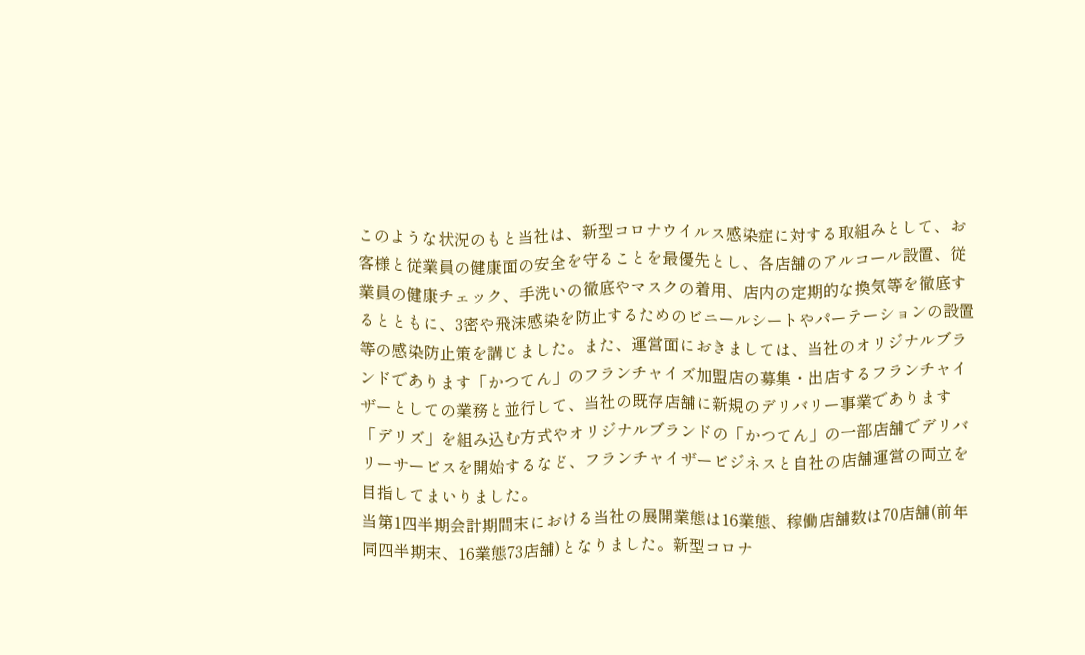このような状況のもと当社は、新型コロナウイルス感染症に対する取組みとして、お客様と従業員の健康面の安全を守ることを最優先とし、各店舗のアルコール設置、従業員の健康チェック、手洗いの徹底やマスクの着用、店内の定期的な換気等を徹底するとともに、3密や飛沫感染を防止するためのビニールシートやパーテーションの設置等の感染防止策を講じました。また、運営面におきましては、当社のオリジナルブランドであります「かつてん」のフランチャイズ加盟店の募集・出店するフランチャイザーとしての業務と並行して、当社の既存店舗に新規のデリバリー事業であります「デリズ」を組み込む方式やオリジナルブランドの「かつてん」の一部店舗でデリバリーサービスを開始するなど、フランチャイザービジネスと自社の店舗運営の両立を目指してまいりました。
当第1四半期会計期間末における当社の展開業態は16業態、稼働店舗数は70店舗(前年同四半期末、16業態73店舗)となりました。新型コロナ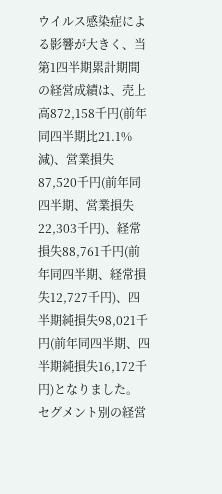ウイルス感染症による影響が大きく、当第1四半期累計期間の経営成績は、売上高872,158千円(前年同四半期比21.1%減)、営業損失87,520千円(前年同四半期、営業損失22,303千円)、経常損失88,761千円(前年同四半期、経常損失12,727千円)、四半期純損失98,021千円(前年同四半期、四半期純損失16,172千円)となりました。
セグメント別の経営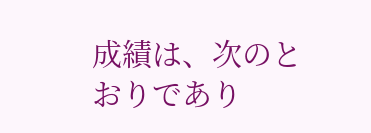成績は、次のとおりであり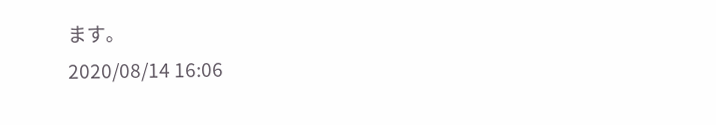ます。
2020/08/14 16:06